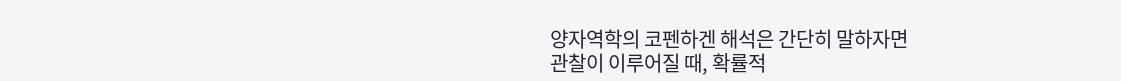양자역학의 코펜하겐 해석은 간단히 말하자면
관찰이 이루어질 때, 확률적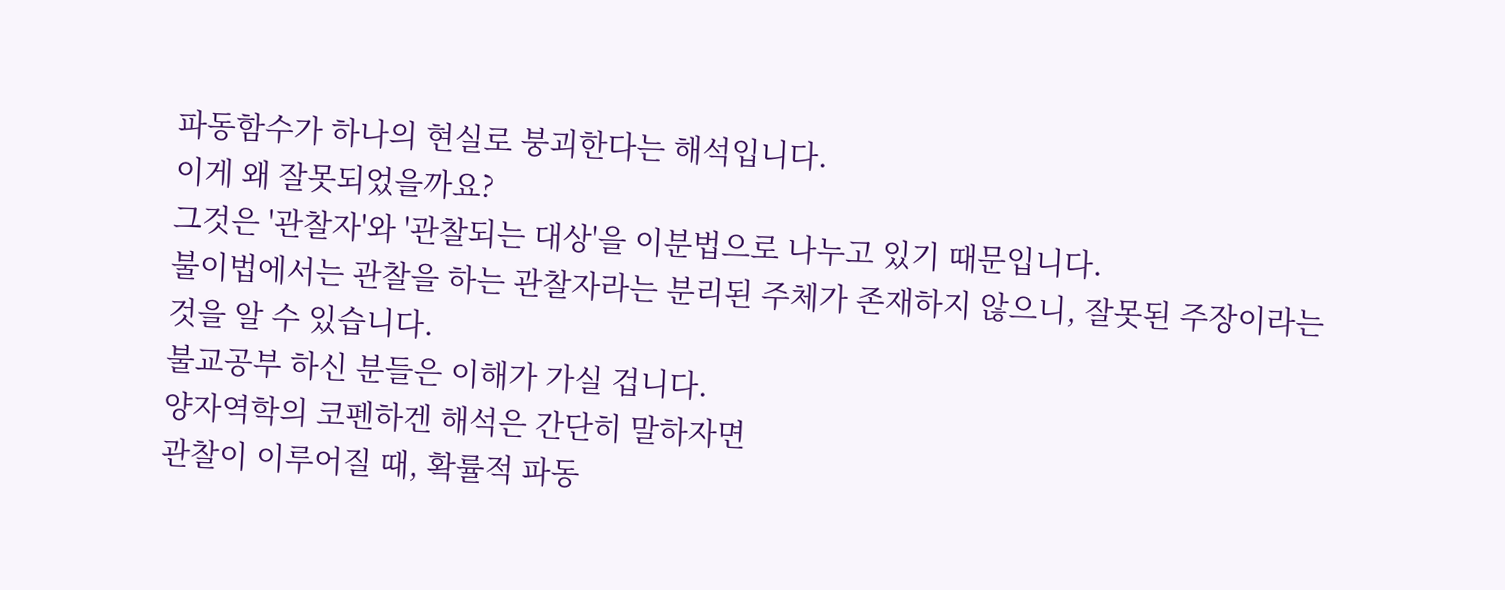파동함수가 하나의 현실로 붕괴한다는 해석입니다.
이게 왜 잘못되었을까요?
그것은 '관찰자'와 '관찰되는 대상'을 이분법으로 나누고 있기 때문입니다.
불이법에서는 관찰을 하는 관찰자라는 분리된 주체가 존재하지 않으니, 잘못된 주장이라는 것을 알 수 있습니다.
불교공부 하신 분들은 이해가 가실 겁니다.
양자역학의 코펜하겐 해석은 간단히 말하자면
관찰이 이루어질 때, 확률적 파동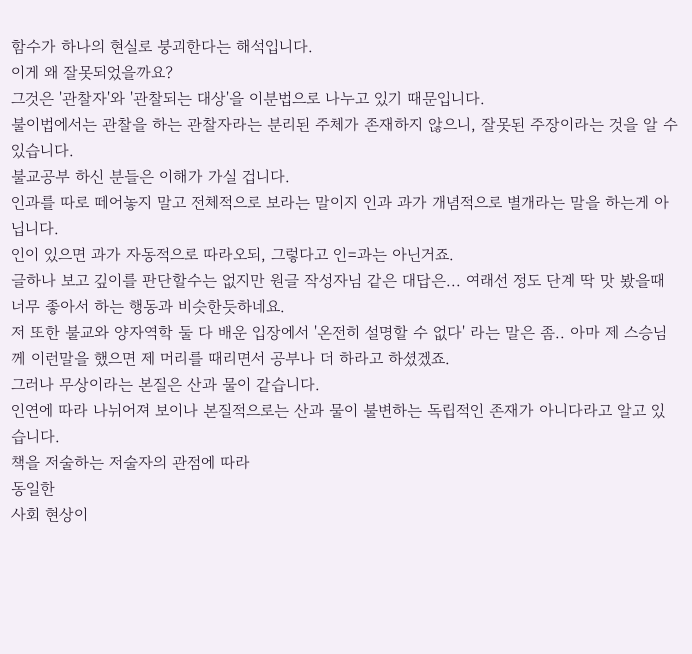함수가 하나의 현실로 붕괴한다는 해석입니다.
이게 왜 잘못되었을까요?
그것은 '관찰자'와 '관찰되는 대상'을 이분법으로 나누고 있기 때문입니다.
불이법에서는 관찰을 하는 관찰자라는 분리된 주체가 존재하지 않으니, 잘못된 주장이라는 것을 알 수 있습니다.
불교공부 하신 분들은 이해가 가실 겁니다.
인과를 따로 떼어놓지 말고 전체적으로 보라는 말이지 인과 과가 개념적으로 별개라는 말을 하는게 아닙니다.
인이 있으면 과가 자동적으로 따라오되, 그렇다고 인=과는 아닌거죠.
글하나 보고 깊이를 판단할수는 없지만 원글 작성자님 같은 대답은... 여래선 정도 단계 딱 맛 봤을때 너무 좋아서 하는 행동과 비슷한듯하네요.
저 또한 불교와 양자역학 둘 다 배운 입장에서 '온전히 설명할 수 없다' 라는 말은 좀.. 아마 제 스승님께 이런말을 했으면 제 머리를 때리면서 공부나 더 하라고 하셨겠죠.
그러나 무상이라는 본질은 산과 물이 같습니다.
인연에 따라 나뉘어져 보이나 본질적으로는 산과 물이 불변하는 독립적인 존재가 아니다라고 알고 있습니다.
책을 저술하는 저술자의 관점에 따라
동일한
사회 현상이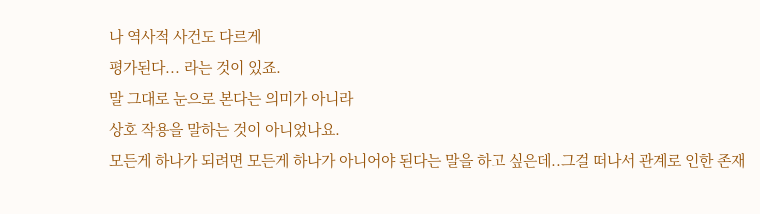나 역사적 사건도 다르게
평가된다... 라는 것이 있죠.
말 그대로 눈으로 본다는 의미가 아니라
상호 작용을 말하는 것이 아니었나요.
모든게 하나가 되려면 모든게 하나가 아니어야 된다는 말을 하고 싶은데..그걸 떠나서 관계로 인한 존재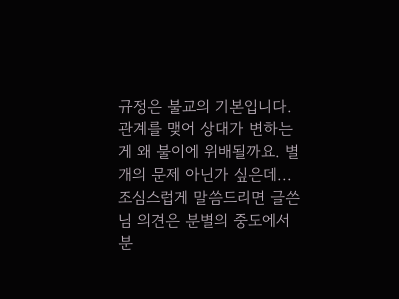규정은 불교의 기본입니다. 관계를 맺어 상대가 변하는게 왜 불이에 위배될까요. 별개의 문제 아닌가 싶은데...
조심스럽게 말씀드리면 글쓴님 의견은 분별의 중도에서 분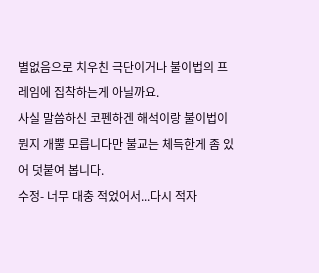별없음으로 치우친 극단이거나 불이법의 프레임에 집착하는게 아닐까요.
사실 말씀하신 코펜하겐 해석이랑 불이법이 뭔지 개뿔 모릅니다만 불교는 체득한게 좀 있어 덧붙여 봅니다.
수정- 너무 대충 적었어서...다시 적자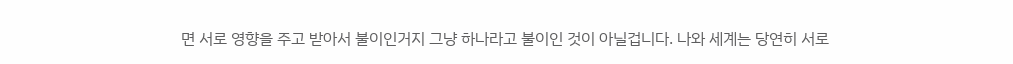면 서로 영향을 주고 받아서 불이인거지 그냥 하나라고 불이인 것이 아닐겁니다. 나와 세계는 당연히 서로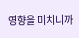영향을 미치니까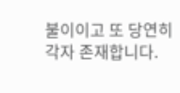불이이고 또 당연히 각자 존재합니다.